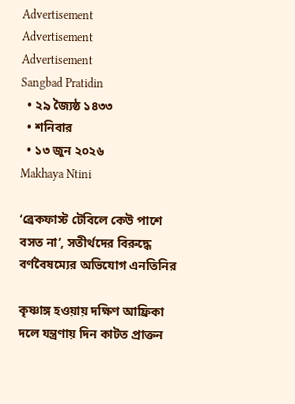Advertisement
Advertisement
Advertisement
Sangbad Pratidin
  • ২৯ জ্যৈষ্ঠ ১৪৩৩
  • শনিবার
  • ১৩ জুন ২০২৬
Makhaya Ntini

‘ব্রেকফাস্ট টেবিলে কেউ পাশে বসত না’, সতীর্থদের বিরুদ্ধে বর্ণবৈষম্যের অভিযোগ এনতিনির

কৃষ্ণাঙ্গ হওয়ায় দক্ষিণ আফ্রিকা দলে যন্ত্রণায় দিন কাটত প্রাক্তন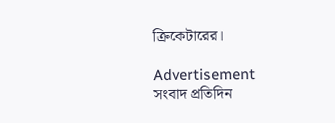ক্রিকেটারের।

Advertisement
সংবাদ প্রতিদিন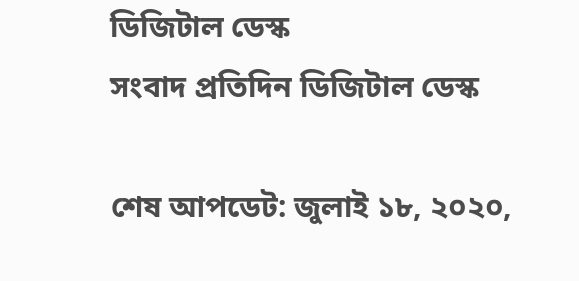ডিজিটাল ডেস্ক
সংবাদ প্রতিদিন ডিজিটাল ডেস্ক

শেষ আপডেট: জুলাই ১৮, ২০২০,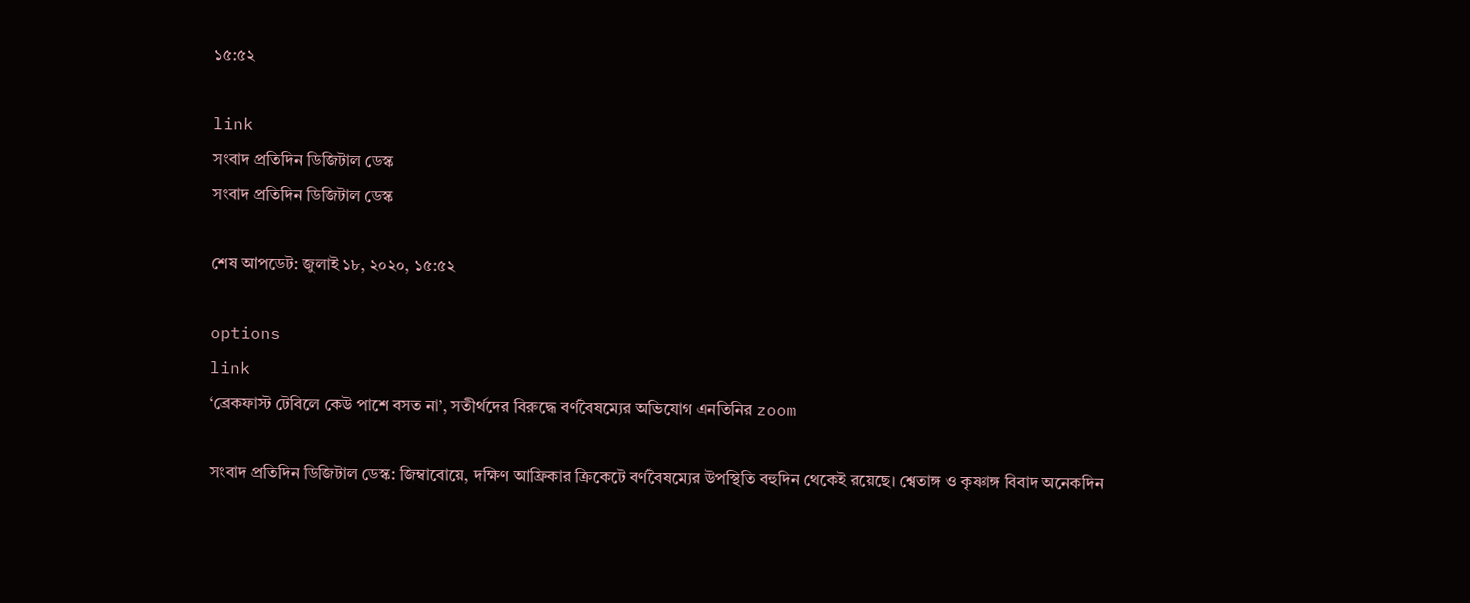১৫:৫২

link
সংবাদ প্রতিদিন ডিজিটাল ডেস্ক
সংবাদ প্রতিদিন ডিজিটাল ডেস্ক

শেষ আপডেট: জুলাই ১৮, ২০২০, ১৫:৫২

options
link
‘ব্রেকফাস্ট টেবিলে কেউ পাশে বসত না’, সতীর্থদের বিরুদ্ধে বর্ণবৈষম্যের অভিযোগ এনতিনির zoom

সংবাদ প্রতিদিন ডিজিটাল ডেস্ক: জিম্বাবোয়ে, দক্ষিণ আফ্রিকার ক্রিকেটে বর্ণবৈষম্যের উপস্থিতি বহুদিন থেকেই রয়েছে। শ্বেতাঙ্গ ও কৃষ্ণাঙ্গ বিবাদ অনেকদিন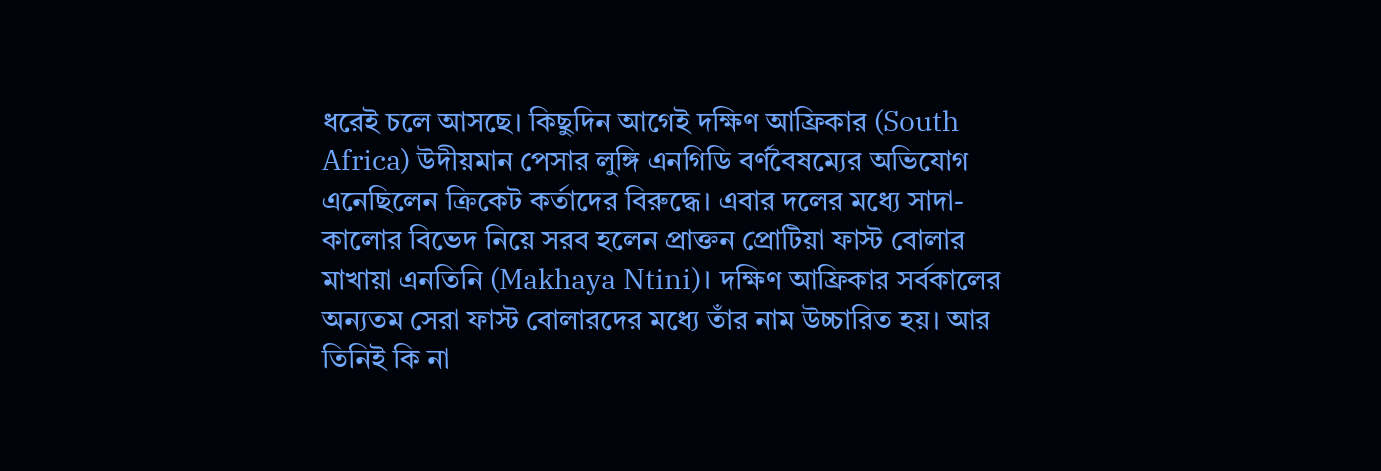ধরেই চলে আসছে। কিছুদিন আগেই দক্ষিণ আফ্রিকার (South Africa) উদীয়মান পেসার লুঙ্গি এনগিডি বর্ণবৈষম্যের অভিযোগ এনেছিলেন ক্রিকেট কর্তাদের বিরুদ্ধে। এবার দলের মধ্যে সাদা-কালোর বিভেদ নিয়ে সরব হলেন প্রাক্তন প্রোটিয়া ফাস্ট বোলার মাখায়া এনতিনি (Makhaya Ntini)। দক্ষিণ আফ্রিকার সর্বকালের অন্যতম সেরা ফাস্ট বোলারদের মধ্যে তাঁর নাম উচ্চারিত হয়। আর তিনিই কি না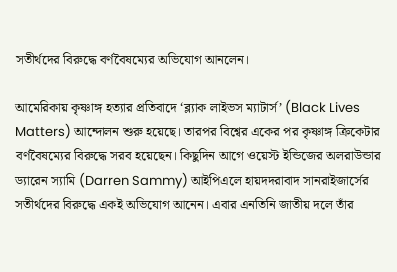সতীর্থদের বিরুদ্ধে বর্ণবৈষম্যের অভিযোগ আনলেন।

আমেরিকায় কৃষ্ণাঙ্গ হত্যার প্রতিবাদে ‘ব্ল্যাক লাইভস ম্যাটার্স’ (Black Lives Matters) আন্দোলন শুরু হয়েছে। তারপর বিশ্বের একের পর কৃষ্ণাঙ্গ ক্রিকেটার বর্ণবৈষম্যের বিরুদ্ধে সরব হয়েছেন। কিছুদিন আগে ওয়েস্ট ইন্ডিজের অলরাউন্ডার ড্যারেন স্যামি (Darren Sammy) আইপিএলে হায়দদরাবাদ সানরাইজার্সের সতীর্থদের বিরুদ্ধে একই অভিযোগ আনেন। এবার এনতিনি জাতীয় দলে তাঁর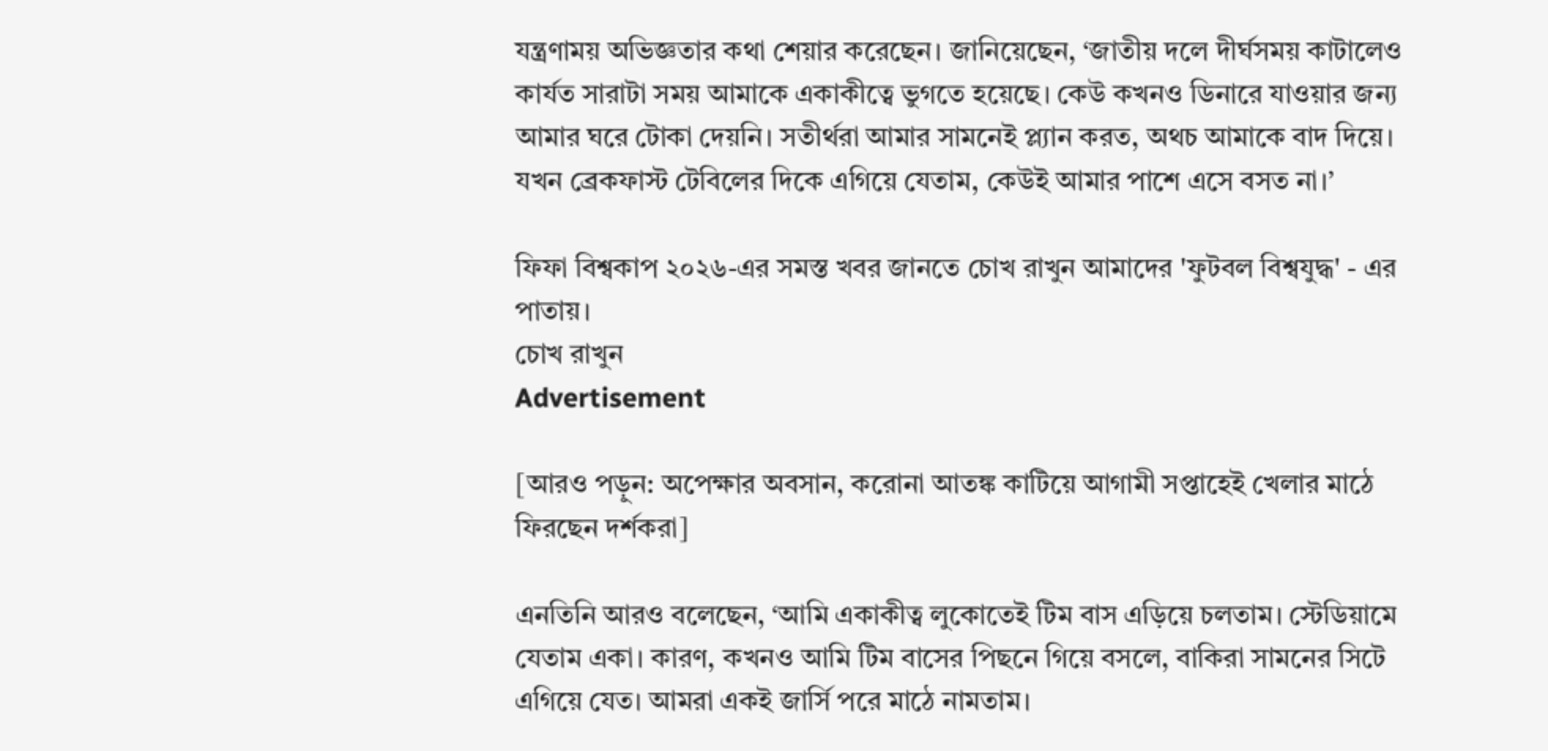যন্ত্রণাময় অভিজ্ঞতার কথা শেয়ার করেছেন। জানিয়েছেন, ‘জাতীয় দলে দীর্ঘসময় কাটালেও কার্যত সারাটা সময় আমাকে একাকীত্বে ভুগতে হয়েছে। কেউ কখনও ডিনারে যাওয়ার জন্য আমার ঘরে টোকা দেয়নি। সতীর্থরা আমার সামনেই প্ল্যান করত, অথচ আমাকে বাদ দিয়ে। যখন ব্রেকফাস্ট টেবিলের দিকে এগিয়ে যেতাম, কেউই আমার পাশে এসে বসত না।’

ফিফা বিশ্বকাপ ২০২৬-এর সমস্ত খবর জানতে চোখ রাখুন আমাদের 'ফুটবল বিশ্বযুদ্ধ' - এর পাতায়।
চোখ রাখুন
Advertisement

[আরও পড়ুন: অপেক্ষার অবসান, করোনা আতঙ্ক কাটিয়ে আগামী সপ্তাহেই খেলার মাঠে ফিরছেন দর্শকরা]

এনতিনি আরও বলেছেন, ‘আমি একাকীত্ব লুকোতেই টিম বাস এড়িয়ে চলতাম। স্টেডিয়ামে যেতাম একা। কারণ, কখনও আমি টিম বাসের পিছনে গিয়ে বসলে, বাকিরা সামনের সিটে এগিয়ে যেত। আমরা একই জার্সি পরে মাঠে নামতাম।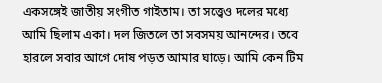একসঙ্গেই জাতীয় সংগীত গাইতাম। তা সত্ত্বেও দলের মধ্যে আমি ছিলাম একা। দল জিতলে তা সবসময় আনন্দের। তবে হারলে সবার আগে দোষ পড়ত আমার ঘাড়ে। আমি কেন টিম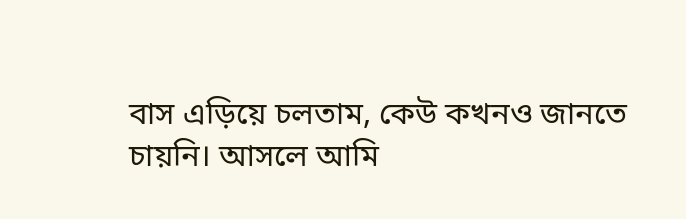বাস এড়িয়ে চলতাম, কেউ কখনও জানতে চায়নি। আসলে আমি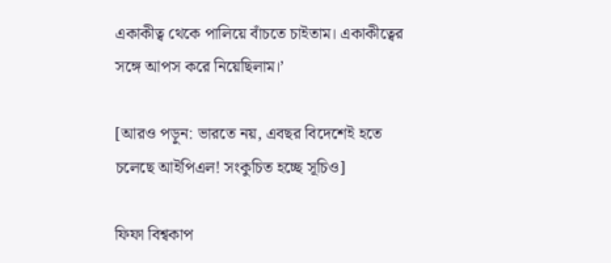একাকীত্ব থেকে পালিয়ে বাঁচতে চাইতাম। একাকীত্বের সঙ্গে আপস করে নিয়েছিলাম।’

[আরও পড়ুন: ভারতে নয়, এবছর বিদেশেই হতে চলেছে আইপিএল! সংকুচিত হচ্ছে সূচিও]

ফিফা বিশ্বকাপ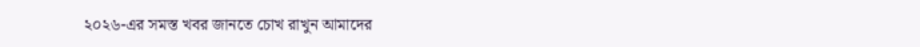২০২৬-এর সমস্ত খবর জানতে চোখ রাখুন আমাদের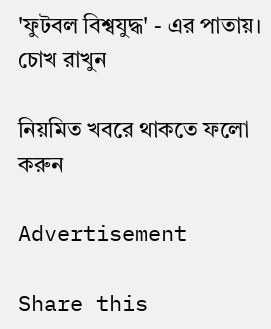'ফুটবল বিশ্বযুদ্ধ' - এর পাতায়।
চোখ রাখুন

নিয়মিত খবরে থাকতে ফলো করুন

Advertisement

Share this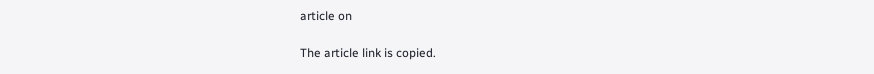article on

The article link is copied.